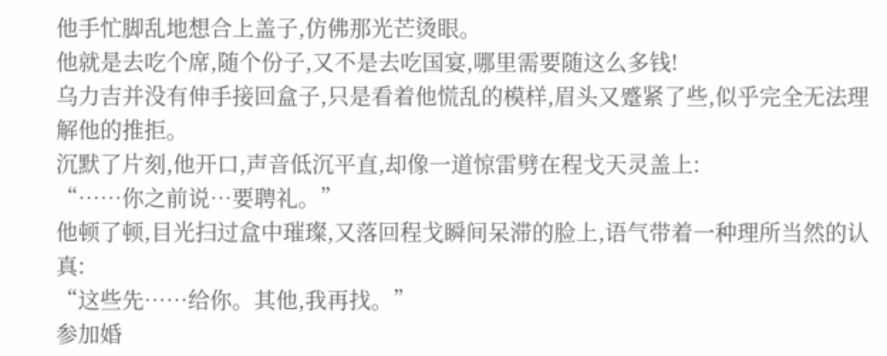他手忙脚乱地想合上盖子,仿佛那光芒烫眼。
他就是去吃个席,随个份子,又不是去吃国宴,哪里需要随这么多钱!
乌力吉并没有伸手接回盒子,只是看着他慌乱的模样,眉头又蹙紧了些,似乎完全无法理解他的推拒。
沉默了片刻,他开口,声音低沉平直,却像一道惊雷劈在程戈天灵盖上:
“……你之前说…要聘礼。”
他顿了顿,目光扫过盒中璀璨,又落回程戈瞬间呆滞的脸上,语气带着一种理所当然的认真:
“这些先……给你。其他,我再找。”
参加婚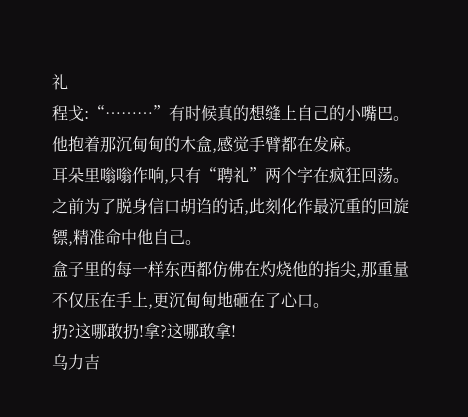礼
程戈:“………”有时候真的想缝上自己的小嘴巴。
他抱着那沉甸甸的木盒,感觉手臂都在发麻。
耳朵里嗡嗡作响,只有“聘礼”两个字在疯狂回荡。
之前为了脱身信口胡诌的话,此刻化作最沉重的回旋镖,精准命中他自己。
盒子里的每一样东西都仿佛在灼烧他的指尖,那重量不仅压在手上,更沉甸甸地砸在了心口。
扔?这哪敢扔!拿?这哪敢拿!
乌力吉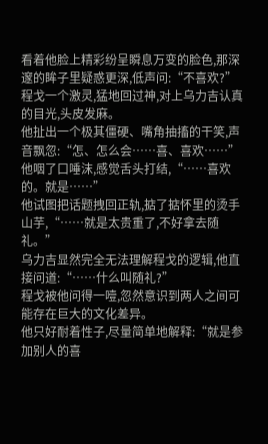看着他脸上精彩纷呈瞬息万变的脸色,那深邃的眸子里疑惑更深,低声问:“不喜欢?”
程戈一个激灵,猛地回过神,对上乌力吉认真的目光,头皮发麻。
他扯出一个极其僵硬、嘴角抽搐的干笑,声音飘忽:“怎、怎么会……喜、喜欢……”
他咽了口唾沫,感觉舌头打结,“……喜欢的。就是……”
他试图把话题拽回正轨,掂了掂怀里的烫手山芋,“……就是太贵重了,不好拿去随礼。”
乌力吉显然完全无法理解程戈的逻辑,他直接问道:“……什么叫随礼?”
程戈被他问得一噎,忽然意识到两人之间可能存在巨大的文化差异。
他只好耐着性子,尽量简单地解释:“就是参加别人的喜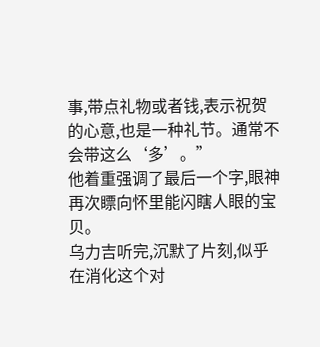事,带点礼物或者钱,表示祝贺的心意,也是一种礼节。通常不会带这么‘多’。”
他着重强调了最后一个字,眼神再次瞟向怀里能闪瞎人眼的宝贝。
乌力吉听完,沉默了片刻,似乎在消化这个对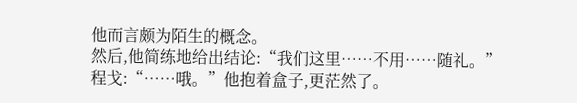他而言颇为陌生的概念。
然后,他简练地给出结论:“我们这里……不用……随礼。”
程戈:“……哦。”他抱着盒子,更茫然了。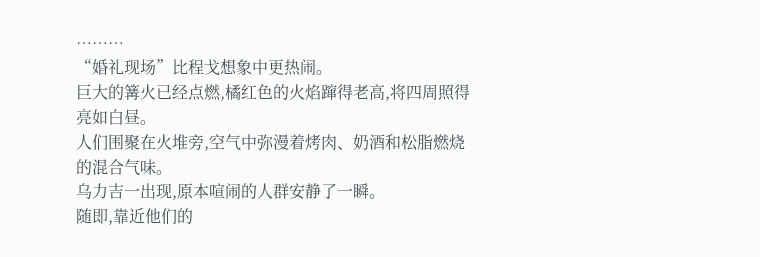………
“婚礼现场”比程戈想象中更热闹。
巨大的篝火已经点燃,橘红色的火焰蹿得老高,将四周照得亮如白昼。
人们围聚在火堆旁,空气中弥漫着烤肉、奶酒和松脂燃烧的混合气味。
乌力吉一出现,原本喧闹的人群安静了一瞬。
随即,靠近他们的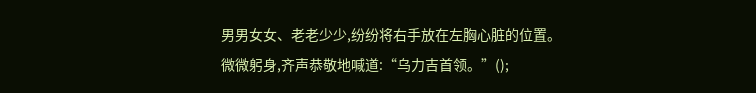男男女女、老老少少,纷纷将右手放在左胸心脏的位置。
微微躬身,齐声恭敬地喊道:“乌力吉首领。”();